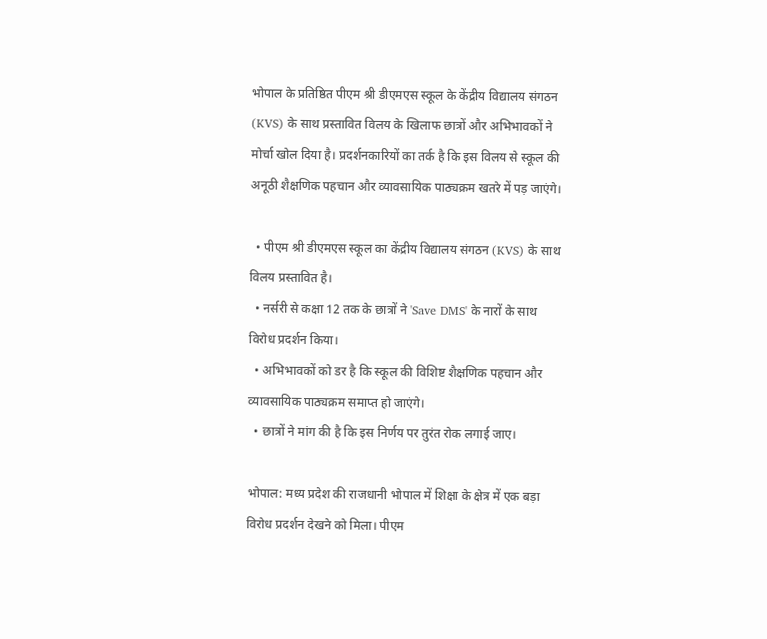भोपाल के प्रतिष्ठित पीएम श्री डीएमएस स्कूल के केंद्रीय विद्यालय संगठन (KVS) के साथ प्रस्तावित विलय के खिलाफ छात्रों और अभिभावकों ने मोर्चा खोल दिया है। प्रदर्शनकारियों का तर्क है कि इस विलय से स्कूल की अनूठी शैक्षणिक पहचान और व्यावसायिक पाठ्यक्रम खतरे में पड़ जाएंगे।

  • पीएम श्री डीएमएस स्कूल का केंद्रीय विद्यालय संगठन (KVS) के साथ विलय प्रस्तावित है।
  • नर्सरी से कक्षा 12 तक के छात्रों ने 'Save DMS' के नारों के साथ विरोध प्रदर्शन किया।
  • अभिभावकों को डर है कि स्कूल की विशिष्ट शैक्षणिक पहचान और व्यावसायिक पाठ्यक्रम समाप्त हो जाएंगे।
  • छात्रों ने मांग की है कि इस निर्णय पर तुरंत रोक लगाई जाए।

भोपाल: मध्य प्रदेश की राजधानी भोपाल में शिक्षा के क्षेत्र में एक बड़ा विरोध प्रदर्शन देखने को मिला। पीएम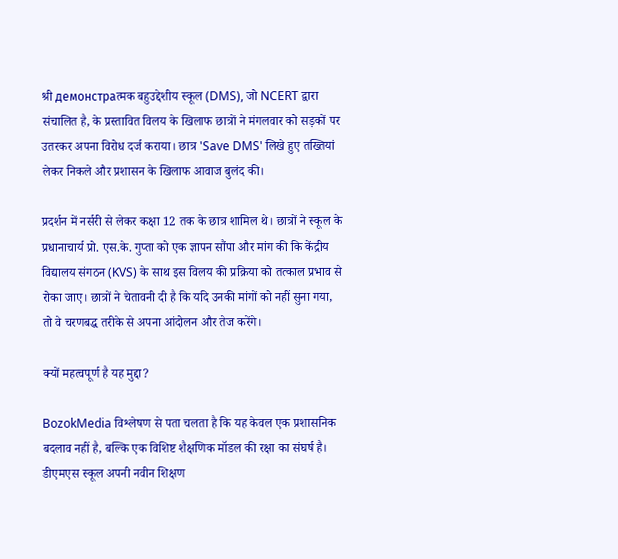श्री демонстраत्मक बहुउद्देशीय स्कूल (DMS), जो NCERT द्वारा संचालित है, के प्रस्तावित विलय के खिलाफ छात्रों ने मंगलवार को सड़कों पर उतरकर अपना विरोध दर्ज कराया। छात्र 'Save DMS' लिखे हुए तख्तियां लेकर निकले और प्रशासन के खिलाफ आवाज बुलंद की।

प्रदर्शन में नर्सरी से लेकर कक्षा 12 तक के छात्र शामिल थे। छात्रों ने स्कूल के प्रधानाचार्य प्रो. एस.के. गुप्ता को एक ज्ञापन सौंपा और मांग की कि केंद्रीय विद्यालय संगठन (KVS) के साथ इस विलय की प्रक्रिया को तत्काल प्रभाव से रोका जाए। छात्रों ने चेतावनी दी है कि यदि उनकी मांगों को नहीं सुना गया, तो वे चरणबद्ध तरीके से अपना आंदोलन और तेज करेंगे।

क्यों महत्वपूर्ण है यह मुद्दा?

BozokMedia विश्लेषण से पता चलता है कि यह केवल एक प्रशासनिक बदलाव नहीं है, बल्कि एक विशिष्ट शैक्षणिक मॉडल की रक्षा का संघर्ष है। डीएमएस स्कूल अपनी नवीन शिक्षण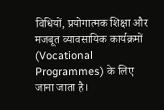विधियों, प्रयोगात्मक शिक्षा और मजबूत व्यावसायिक कार्यक्रमों (Vocational Programmes) के लिए जाना जाता है।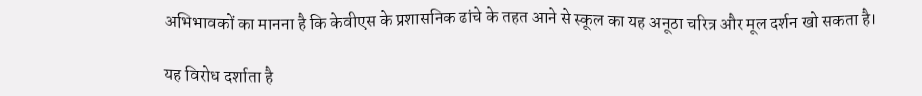अभिभावकों का मानना है कि केवीएस के प्रशासनिक ढांचे के तहत आने से स्कूल का यह अनूठा चरित्र और मूल दर्शन खो सकता है।

यह विरोध दर्शाता है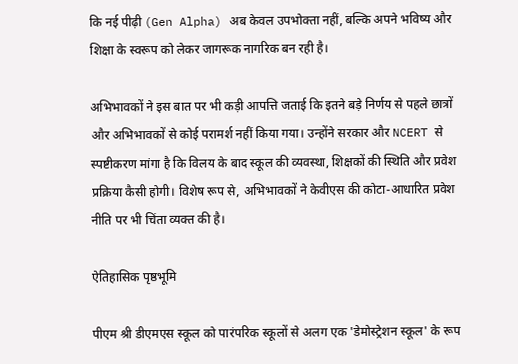कि नई पीढ़ी (Gen Alpha) अब केवल उपभोक्ता नहीं, बल्कि अपने भविष्य और शिक्षा के स्वरूप को लेकर जागरूक नागरिक बन रही है।

अभिभावकों ने इस बात पर भी कड़ी आपत्ति जताई कि इतने बड़े निर्णय से पहले छात्रों और अभिभावकों से कोई परामर्श नहीं किया गया। उन्होंने सरकार और NCERT से स्पष्टीकरण मांगा है कि विलय के बाद स्कूल की व्यवस्था, शिक्षकों की स्थिति और प्रवेश प्रक्रिया कैसी होगी। विशेष रूप से, अभिभावकों ने केवीएस की कोटा-आधारित प्रवेश नीति पर भी चिंता व्यक्त की है।

ऐतिहासिक पृष्ठभूमि

पीएम श्री डीएमएस स्कूल को पारंपरिक स्कूलों से अलग एक 'डेमोस्ट्रेशन स्कूल' के रूप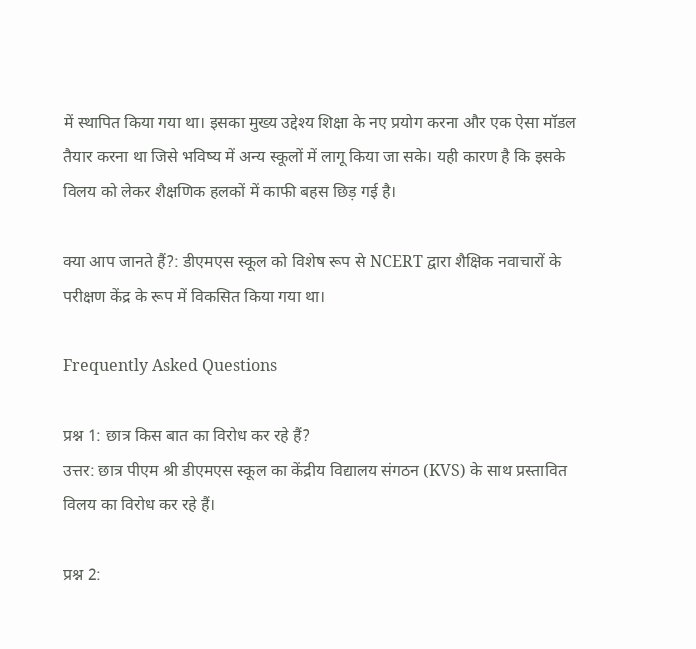में स्थापित किया गया था। इसका मुख्य उद्देश्य शिक्षा के नए प्रयोग करना और एक ऐसा मॉडल तैयार करना था जिसे भविष्य में अन्य स्कूलों में लागू किया जा सके। यही कारण है कि इसके विलय को लेकर शैक्षणिक हलकों में काफी बहस छिड़ गई है।

क्या आप जानते हैं?: डीएमएस स्कूल को विशेष रूप से NCERT द्वारा शैक्षिक नवाचारों के परीक्षण केंद्र के रूप में विकसित किया गया था।

Frequently Asked Questions

प्रश्न 1: छात्र किस बात का विरोध कर रहे हैं?
उत्तर: छात्र पीएम श्री डीएमएस स्कूल का केंद्रीय विद्यालय संगठन (KVS) के साथ प्रस्तावित विलय का विरोध कर रहे हैं।

प्रश्न 2: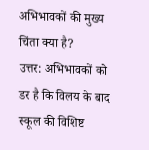अभिभावकों की मुख्य चिंता क्या है?
उत्तर: अभिभावकों को डर है कि विलय के बाद स्कूल की विशिष्ट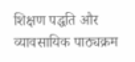शिक्षण पद्धति और व्यावसायिक पाठ्यक्रम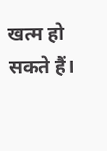खत्म हो सकते हैं।